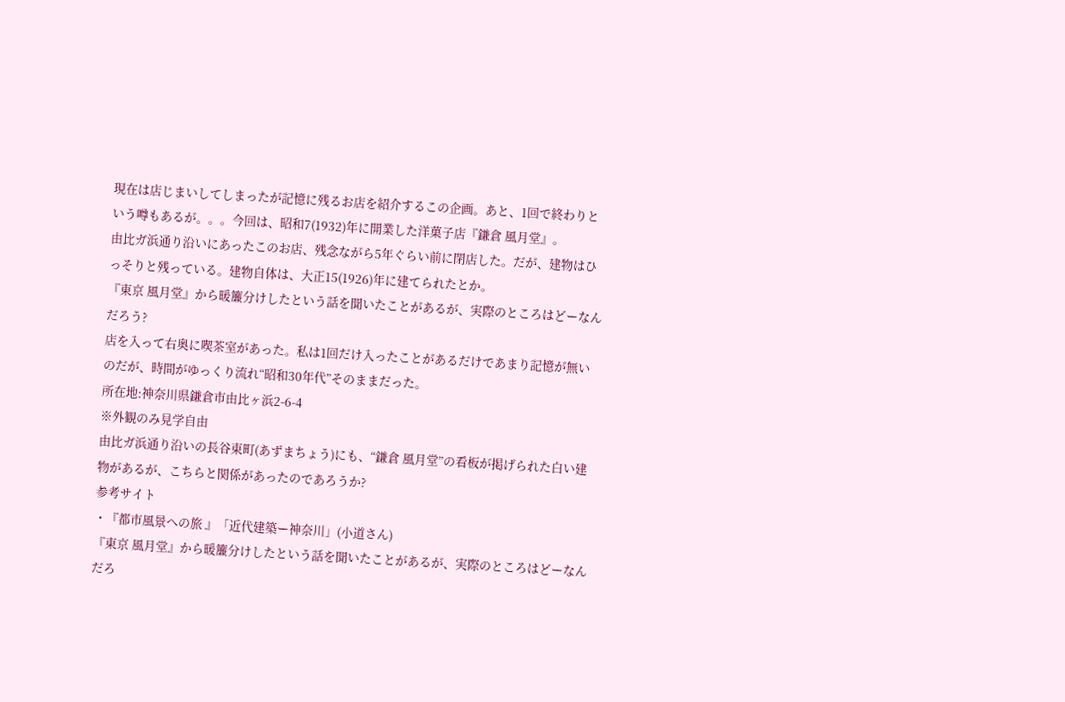現在は店じまいしてしまったが記憶に残るお店を紹介するこの企画。あと、1回で終わりという噂もあるが。。。今回は、昭和7(1932)年に開業した洋菓子店『鎌倉 風月堂』。
由比ガ浜通り沿いにあったこのお店、残念ながら5年ぐらい前に閉店した。だが、建物はひっそりと残っている。建物自体は、大正15(1926)年に建てられたとか。
『東京 風月堂』から暖簾分けしたという話を聞いたことがあるが、実際のところはどーなんだろう?
店を入って右奥に喫茶室があった。私は1回だけ入ったことがあるだけであまり記憶が無いのだが、時間がゆっくり流れ“昭和30年代”そのままだった。
所在地:神奈川県鎌倉市由比ヶ浜2-6-4
※外観のみ見学自由
由比ガ浜通り沿いの長谷東町(あずまちょう)にも、“鎌倉 風月堂”の看板が掲げられた白い建物があるが、こちらと関係があったのであろうか?
参考サイト
・『都市風景への旅 』「近代建築ー神奈川」(小道さん)
『東京 風月堂』から暖簾分けしたという話を聞いたことがあるが、実際のところはどーなんだろ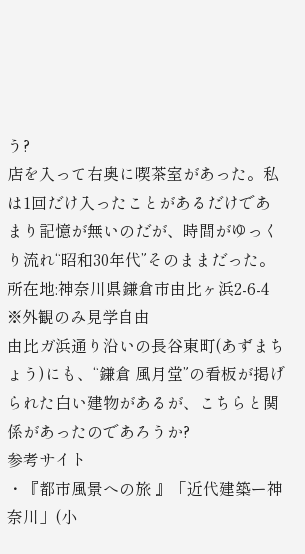う?
店を入って右奥に喫茶室があった。私は1回だけ入ったことがあるだけであまり記憶が無いのだが、時間がゆっくり流れ“昭和30年代”そのままだった。
所在地:神奈川県鎌倉市由比ヶ浜2-6-4
※外観のみ見学自由
由比ガ浜通り沿いの長谷東町(あずまちょう)にも、“鎌倉 風月堂”の看板が掲げられた白い建物があるが、こちらと関係があったのであろうか?
参考サイト
・『都市風景への旅 』「近代建築ー神奈川」(小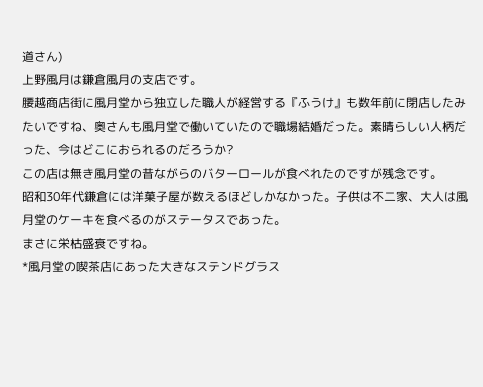道さん)
上野風月は鎌倉風月の支店です。
腰越商店街に風月堂から独立した職人が経営する『ふうけ』も数年前に閉店したみたいですね、奥さんも風月堂で働いていたので職場結婚だった。素晴らしい人柄だった、今はどこにおられるのだろうか?
この店は無き風月堂の昔ながらのバターロールが食べれたのですが残念です。
昭和30年代鎌倉には洋菓子屋が数えるほどしかなかった。子供は不二家、大人は風月堂のケーキを食べるのがステータスであった。
まさに栄枯盛衰ですね。
*風月堂の喫茶店にあった大きなステンドグラス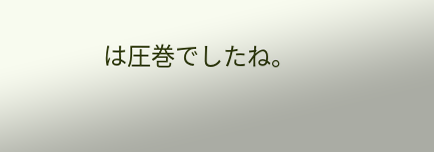は圧巻でしたね。